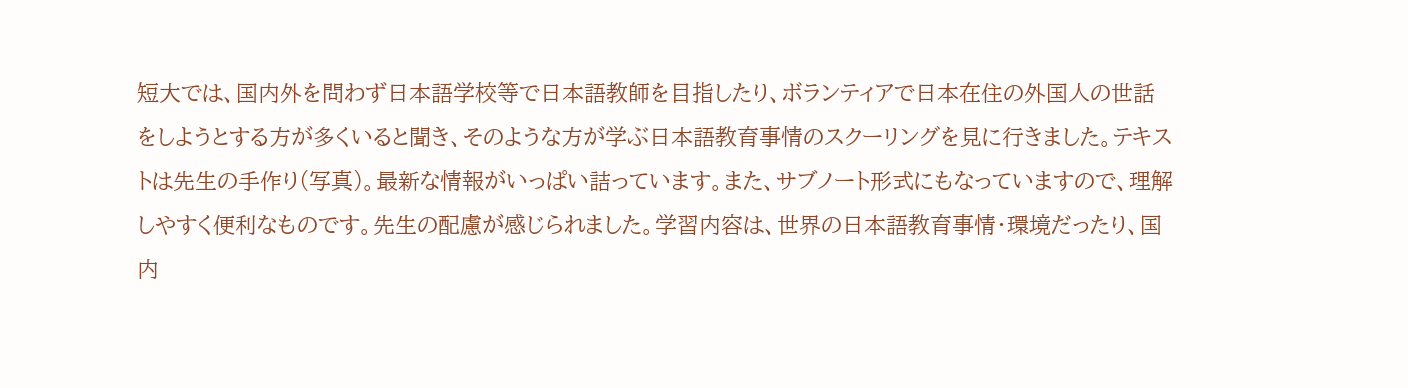短大では、国内外を問わず日本語学校等で日本語教師を目指したり、ボランティアで日本在住の外国人の世話をしようとする方が多くいると聞き、そのような方が学ぶ日本語教育事情のスクーリングを見に行きました。テキストは先生の手作り(写真)。最新な情報がいっぱい詰っています。また、サブノート形式にもなっていますので、理解しやすく便利なものです。先生の配慮が感じられました。学習内容は、世界の日本語教育事情・環境だったり、国内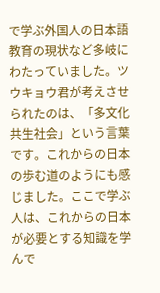で学ぶ外国人の日本語教育の現状など多岐にわたっていました。ツウキョウ君が考えさせられたのは、「多文化共生社会」という言葉です。これからの日本の歩む道のようにも感じました。ここで学ぶ人は、これからの日本が必要とする知識を学んで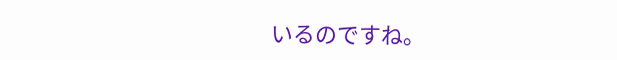いるのですね。